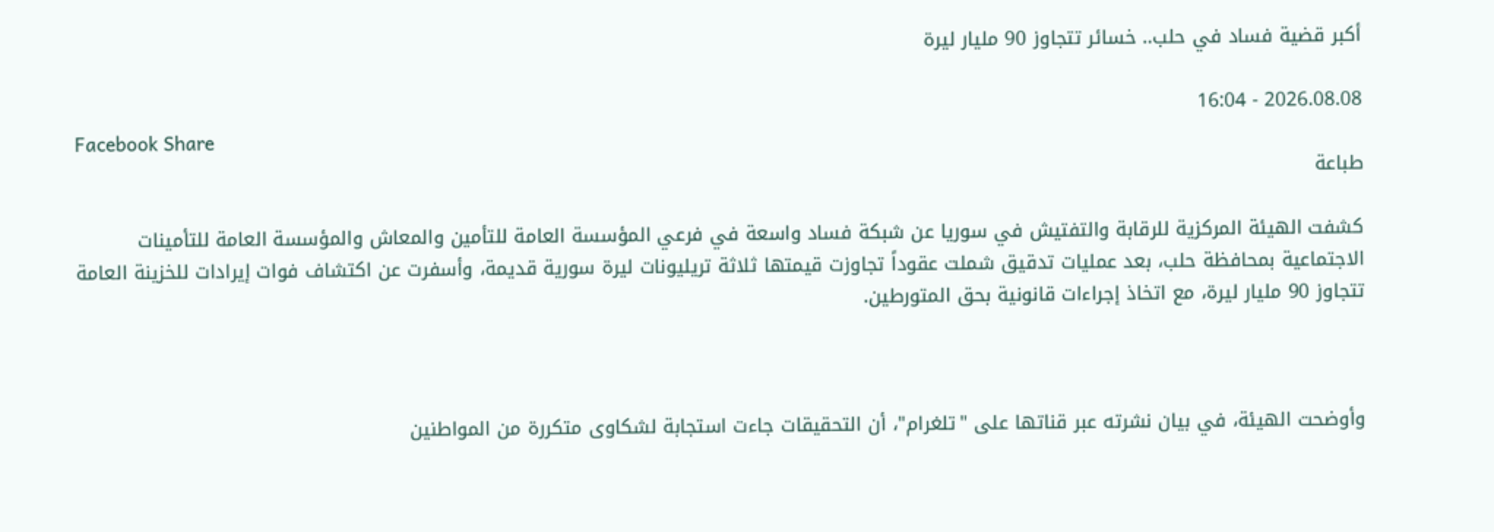أكبر قضية فساد في حلب.. خسائر تتجاوز 90 مليار ليرة

2026.08.08 - 16:04
Facebook Share
طباعة

كشفت الهيئة المركزية للرقابة والتفتيش في سوريا عن شبكة فساد واسعة في فرعي المؤسسة العامة للتأمين والمعاش والمؤسسة العامة للتأمينات الاجتماعية بمحافظة حلب، بعد عمليات تدقيق شملت عقوداً تجاوزت قيمتها ثلاثة تريليونات ليرة سورية قديمة، وأسفرت عن اكتشاف فوات إيرادات للخزينة العامة تتجاوز 90 مليار ليرة، مع اتخاذ إجراءات قانونية بحق المتورطين.



وأوضحت الهيئة، في بيان نشرته عبر قناتها على "تلغرام"، أن التحقيقات جاءت استجابة لشكاوى متكررة من المواطنين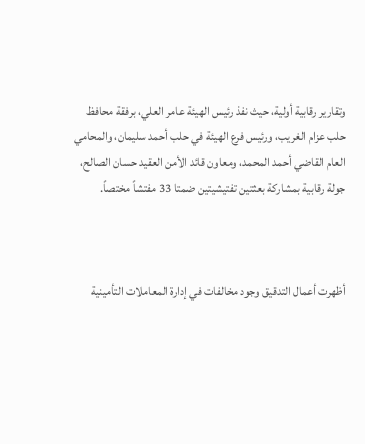وتقارير رقابية أولية، حيث نفذ رئيس الهيئة عامر العلي، برفقة محافظ حلب عزام الغريب، ورئيس فرع الهيئة في حلب أحمد سليمان، والمحامي العام القاضي أحمد المحمد، ومعاون قائد الأمن العقيد حسان الصالح، جولة رقابية بمشاركة بعثتين تفتيشيتين ضمتا 33 مفتشاً مختصاً.



أظهرت أعمال التدقيق وجود مخالفات في إدارة المعاملات التأمينية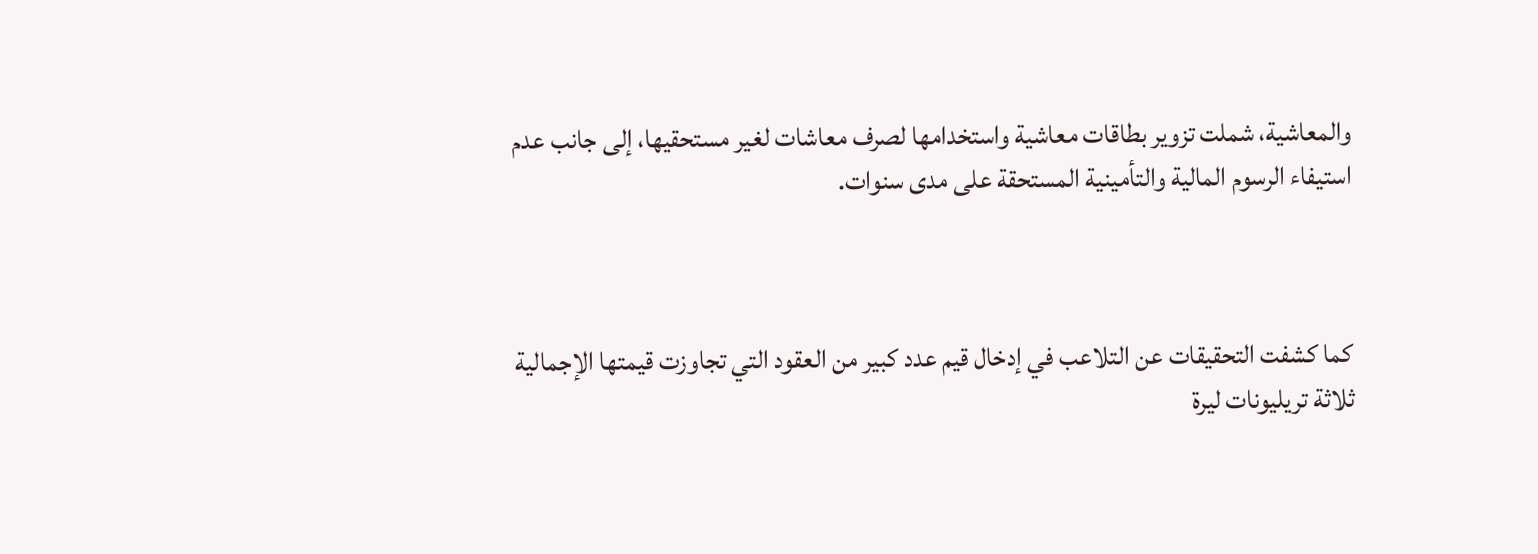والمعاشية، شملت تزوير بطاقات معاشية واستخدامها لصرف معاشات لغير مستحقيها، إلى جانب عدم استيفاء الرسوم المالية والتأمينية المستحقة على مدى سنوات.



كما كشفت التحقيقات عن التلاعب في إدخال قيم عدد كبير من العقود التي تجاوزت قيمتها الإجمالية ثلاثة تريليونات ليرة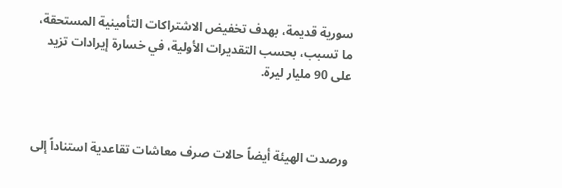سورية قديمة، بهدف تخفيض الاشتراكات التأمينية المستحقة، ما تسبب، بحسب التقديرات الأولية، في خسارة إيرادات تزيد على 90 مليار ليرة.



ورصدت الهيئة أيضاً حالات صرف معاشات تقاعدية استناداً إلى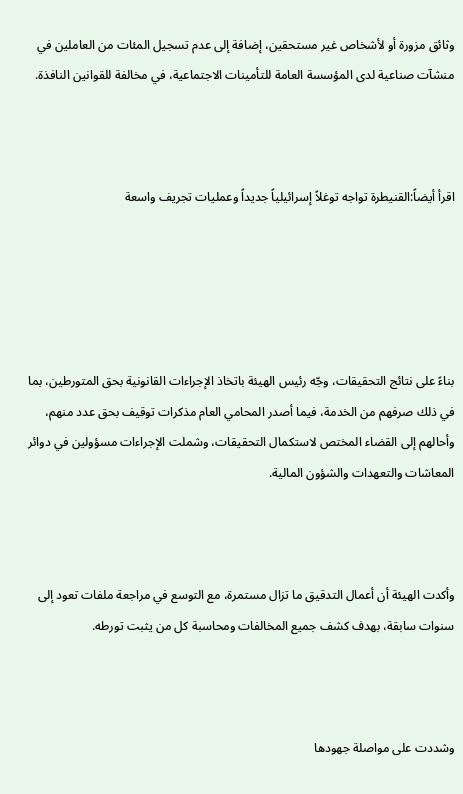وثائق مزورة أو لأشخاص غير مستحقين، إضافة إلى عدم تسجيل المئات من العاملين في منشآت صناعية لدى المؤسسة العامة للتأمينات الاجتماعية، في مخالفة للقوانين النافذة.



اقرأ أيضاً:القنيطرة تواجه توغلاً إسرائيلياً جديداً وعمليات تجريف واسعة





بناءً على نتائج التحقيقات، وجّه رئيس الهيئة باتخاذ الإجراءات القانونية بحق المتورطين، بما في ذلك صرفهم من الخدمة، فيما أصدر المحامي العام مذكرات توقيف بحق عدد منهم، وأحالهم إلى القضاء المختص لاستكمال التحقيقات، وشملت الإجراءات مسؤولين في دوائر المعاشات والتعهدات والشؤون المالية.



وأكدت الهيئة أن أعمال التدقيق ما تزال مستمرة، مع التوسع في مراجعة ملفات تعود إلى سنوات سابقة، بهدف كشف جميع المخالفات ومحاسبة كل من يثبت تورطه.



وشددت على مواصلة جهودها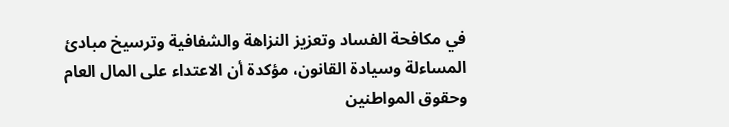في مكافحة الفساد وتعزيز النزاهة والشفافية وترسيخ مبادئ المساءلة وسيادة القانون، مؤكدة أن الاعتداء على المال العام وحقوق المواطنين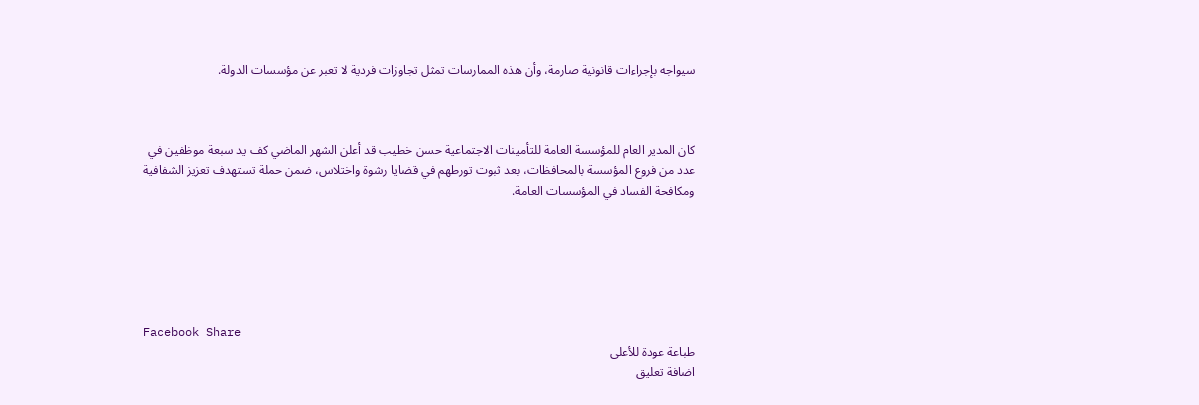سيواجه بإجراءات قانونية صارمة، وأن هذه الممارسات تمثل تجاوزات فردية لا تعبر عن مؤسسات الدولة.



كان المدير العام للمؤسسة العامة للتأمينات الاجتماعية حسن خطيب قد أعلن الشهر الماضي كف يد سبعة موظفين في عدد من فروع المؤسسة بالمحافظات، بعد ثبوت تورطهم في قضايا رشوة واختلاس، ضمن حملة تستهدف تعزيز الشفافية ومكافحة الفساد في المؤسسات العامة.






Facebook Share
طباعة عودة للأعلى
اضافة تعليق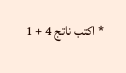* اكتب ناتج 4 + 1